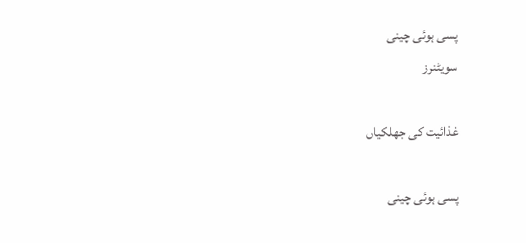پسی ہوئی چینی
سویٹنرز

غذائیت کی جھلکیاں

پسی ہوئی چینی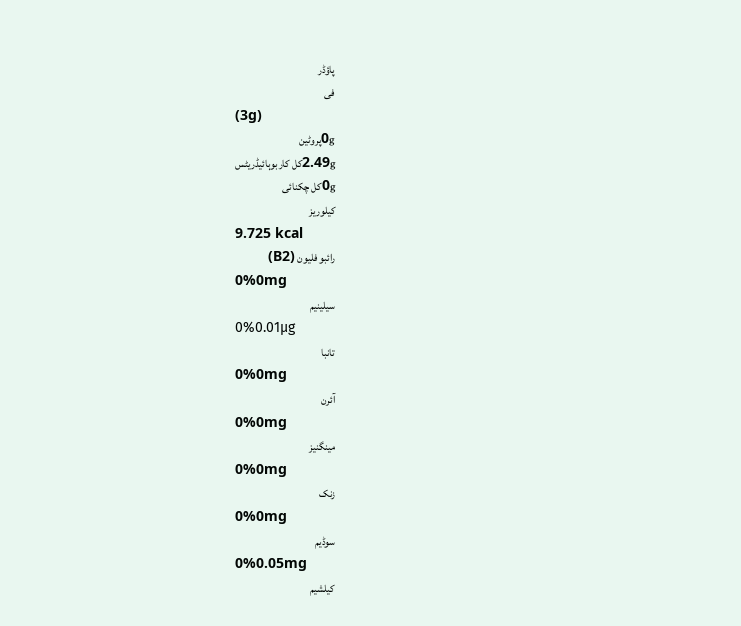پاؤڈر
فی
(3g)
0gپروٹین
2.49gکل کاربوہائیڈریٹس
0gکل چکنائی
کیلوریز
9.725 kcal
رائبو فلیون (B2)
0%0mg
سیلینیم
0%0.01μg
تانبا
0%0mg
آئرن
0%0mg
مینگنیز
0%0mg
زنک
0%0mg
سوڈیم
0%0.05mg
کیلشیم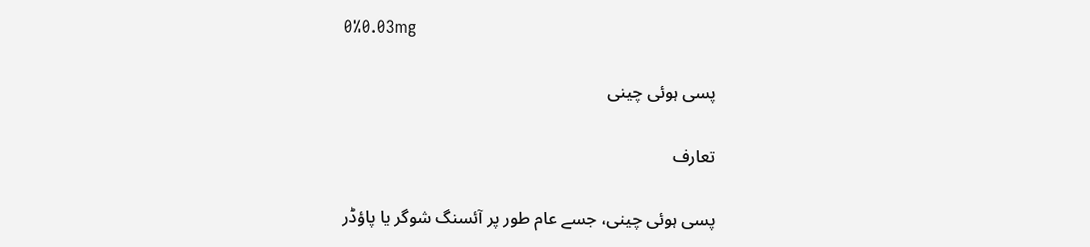0%0.03mg

پسی ہوئی چینی

تعارف

پسی ہوئی چینی، جسے عام طور پر آئسنگ شوگر یا پاؤڈر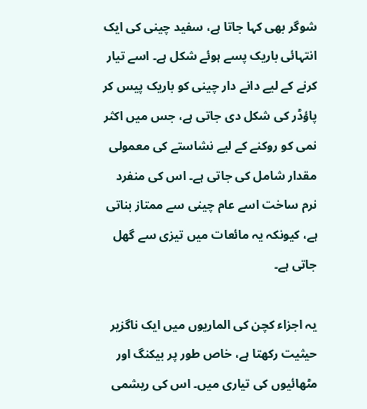شوگر بھی کہا جاتا ہے، سفید چینی کی ایک انتہائی باریک پسے ہوئے شکل ہے۔ اسے تیار کرنے کے لیے دانے دار چینی کو باریک پیس کر پاؤڈر کی شکل دی جاتی ہے، جس میں اکثر نمی کو روکنے کے لیے نشاستے کی معمولی مقدار شامل کی جاتی ہے۔ اس کی منفرد نرم ساخت اسے عام چینی سے ممتاز بناتی ہے، کیونکہ یہ مائعات میں تیزی سے گھل جاتی ہے۔

یہ اجزاء کچن کی الماریوں میں ایک ناگزیر حیثیت رکھتا ہے، خاص طور پر بیکنگ اور مٹھائیوں کی تیاری میں۔ اس کی ریشمی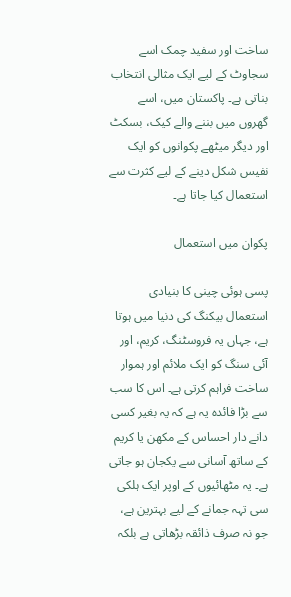ساخت اور سفید چمک اسے سجاوٹ کے لیے ایک مثالی انتخاب بناتی ہے۔ پاکستان میں، اسے گھروں میں بننے والے کیک، بسکٹ اور دیگر میٹھے پکوانوں کو ایک نفیس شکل دینے کے لیے کثرت سے استعمال کیا جاتا ہے۔

پکوان میں استعمال

پسی ہوئی چینی کا بنیادی استعمال بیکنگ کی دنیا میں ہوتا ہے، جہاں یہ فروسٹنگ، کریم، اور آئی سنگ کو ایک ملائم اور ہموار ساخت فراہم کرتی ہے۔ اس کا سب سے بڑا فائدہ یہ ہے کہ یہ بغیر کسی دانے دار احساس کے مکھن یا کریم کے ساتھ آسانی سے یکجان ہو جاتی ہے۔ یہ مٹھائیوں کے اوپر ایک ہلکی سی تہہ جمانے کے لیے بہترین ہے، جو نہ صرف ذائقہ بڑھاتی ہے بلکہ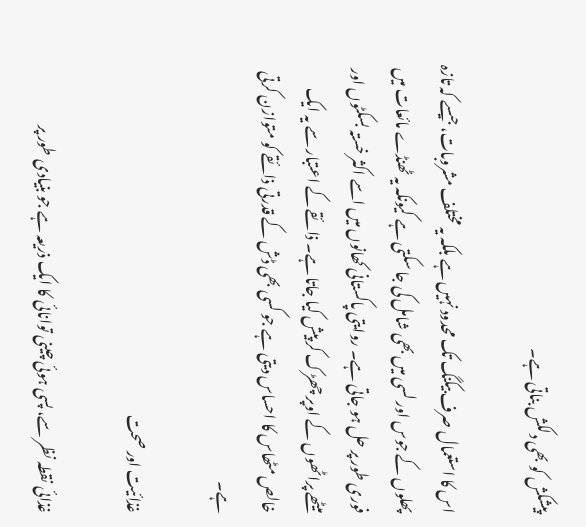پیشکش کو بھی دلکش بناتی ہے۔

اس کا استعمال صرف بیکنگ تک محدود نہیں ہے بلکہ یہ مختلف مشروبات، جیسے کہ تازہ پھلوں کے جوس اور لسی میں بھی شامل کی جا سکتی ہے کیونکہ یہ ٹھنڈے مائعات میں فوری طور پر حل ہو جاتی ہے۔ روایتی پاکستانی کھانوں میں اسے اکثر خستہ بسکٹوں اور میٹھے پراٹھوں کے اوپر چھڑک کر پیش کیا جاتا ہے۔ ذائقے کے اعتبار سے یہ ایک خالص مٹھاس کا احساس دیتی ہے جو کسی بھی ڈش کے قدرتی ذائقے کو متوازن کرتی ہے۔

غذائیت اور صحت

غذائی نقطہ نظر سے، پسی ہوئی چینی توانائی کا ایک ذریعہ ہے جو بنیادی طور پر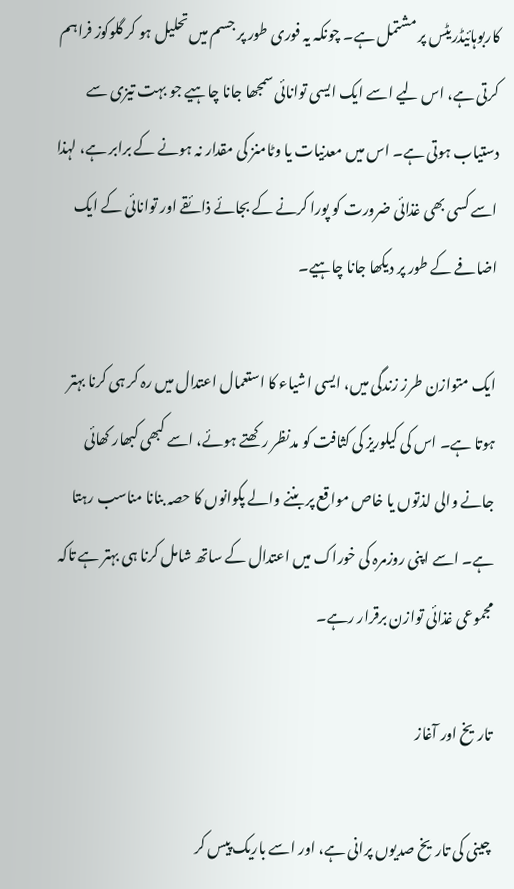کاربوہائیڈریٹس پر مشتمل ہے۔ چونکہ یہ فوری طور پر جسم میں تحلیل ہو کر گلوکوز فراہم کرتی ہے، اس لیے اسے ایک ایسی توانائی سمجھا جانا چاہیے جو بہت تیزی سے دستیاب ہوتی ہے۔ اس میں معدنیات یا وٹامنز کی مقدار نہ ہونے کے برابر ہے، لہذا اسے کسی بھی غذائی ضرورت کو پورا کرنے کے بجائے ذائقے اور توانائی کے ایک اضافے کے طور پر دیکھا جانا چاہیے۔

ایک متوازن طرز زندگی میں، ایسی اشیاء کا استعمال اعتدال میں رہ کر ہی کرنا بہتر ہوتا ہے۔ اس کی کیلوریز کی کثافت کو مدنظر رکھتے ہوئے، اسے کبھی کبھار کھائی جانے والی لذتوں یا خاص مواقع پر بننے والے پکوانوں کا حصہ بنانا مناسب رہتا ہے۔ اسے اپنی روزمرہ کی خوراک میں اعتدال کے ساتھ شامل کرنا ہی بہتر ہے تاکہ مجموعی غذائی توازن برقرار رہے۔

تاریخ اور آغاز

چینی کی تاریخ صدیوں پرانی ہے، اور اسے باریک پیس کر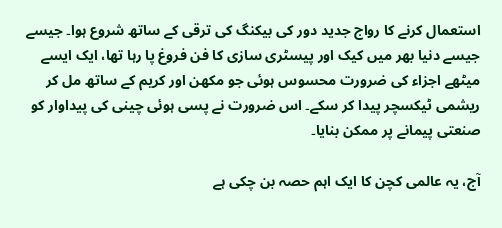استعمال کرنے کا رواج جدید دور کی بیکنگ کی ترقی کے ساتھ شروع ہوا۔ جیسے جیسے دنیا بھر میں کیک اور پیسٹری سازی کا فن فروغ پا رہا تھا، ایک ایسے میٹھے اجزاء کی ضرورت محسوس ہوئی جو مکھن اور کریم کے ساتھ مل کر ریشمی ٹیکسچر پیدا کر سکے۔ اس ضرورت نے پسی ہوئی چینی کی پیداوار کو صنعتی پیمانے پر ممکن بنایا۔

آج، یہ عالمی کچن کا ایک اہم حصہ بن چکی ہے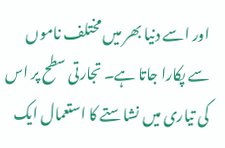اور اسے دنیا بھر میں مختلف ناموں سے پکارا جاتا ہے۔ تجارتی سطح پر اس کی تیاری میں نشاستے کا استعمال ایک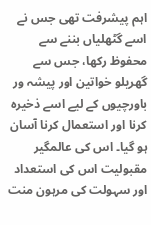اہم پیشرفت تھی جس نے اسے گٹھلیاں بننے سے محفوظ رکھا، جس سے گھریلو خواتین اور پیشہ ور باورچیوں کے لیے اسے ذخیرہ کرنا اور استعمال کرنا آسان ہو گیا۔ اس کی عالمگیر مقبولیت اس کی استعداد اور سہولت کی مرہون منت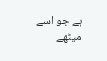ہے جو اسے میٹھے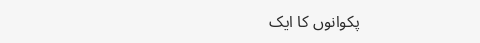پکوانوں کا ایک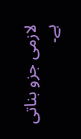لازمی جزو بناتی ہے۔